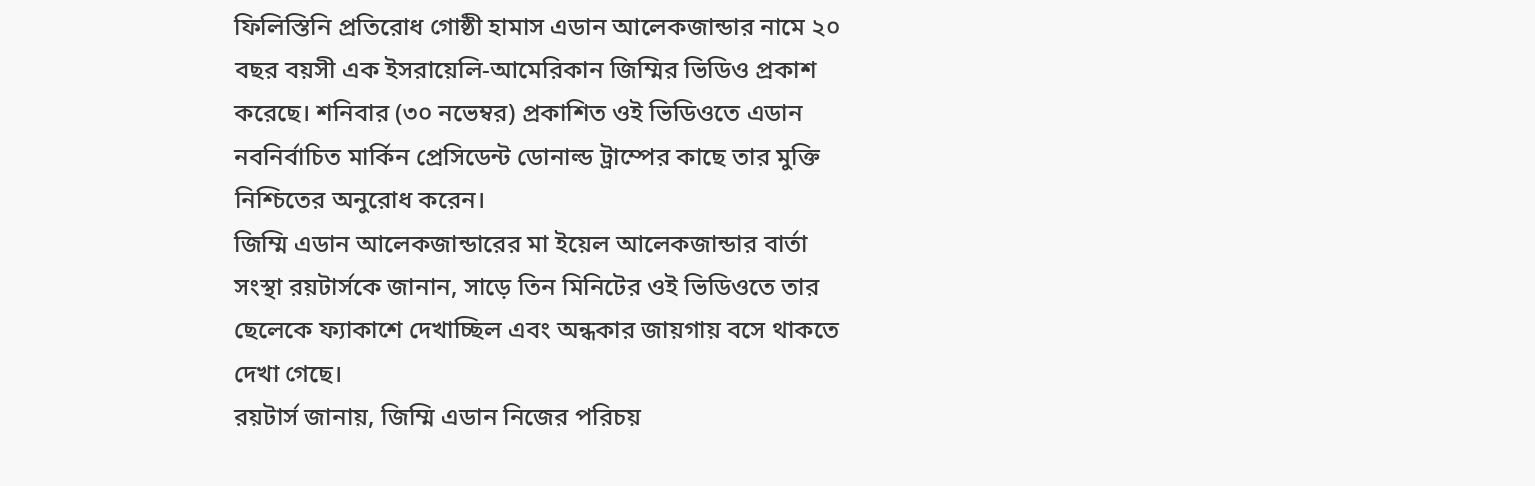ফিলিস্তিনি প্রতিরোধ গোষ্ঠী হামাস এডান আলেকজান্ডার নামে ২০ বছর বয়সী এক ইসরায়েলি-আমেরিকান জিম্মির ভিডিও প্রকাশ করেছে। শনিবার (৩০ নভেম্বর) প্রকাশিত ওই ভিডিওতে এডান নবনির্বাচিত মার্কিন প্রেসিডেন্ট ডোনাল্ড ট্রাম্পের কাছে তার মুক্তি নিশ্চিতের অনুরোধ করেন।
জিম্মি এডান আলেকজান্ডারের মা ইয়েল আলেকজান্ডার বার্তা সংস্থা রয়টার্সকে জানান, সাড়ে তিন মিনিটের ওই ভিডিওতে তার ছেলেকে ফ্যাকাশে দেখাচ্ছিল এবং অন্ধকার জায়গায় বসে থাকতে দেখা গেছে।
রয়টার্স জানায়, জিম্মি এডান নিজের পরিচয়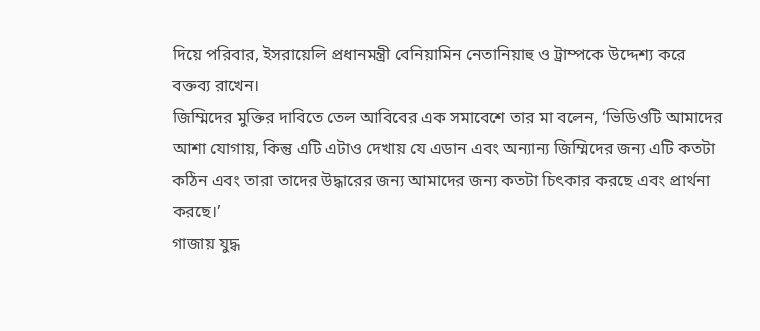দিয়ে পরিবার, ইসরায়েলি প্রধানমন্ত্রী বেনিয়ামিন নেতানিয়াহু ও ট্রাম্পকে উদ্দেশ্য করে বক্তব্য রাখেন।
জিম্মিদের মুক্তির দাবিতে তেল আবিবের এক সমাবেশে তার মা বলেন, ‘ভিডিওটি আমাদের আশা যোগায়, কিন্তু এটি এটাও দেখায় যে এডান এবং অন্যান্য জিম্মিদের জন্য এটি কতটা কঠিন এবং তারা তাদের উদ্ধারের জন্য আমাদের জন্য কতটা চিৎকার করছে এবং প্রার্থনা করছে।’
গাজায় যুদ্ধ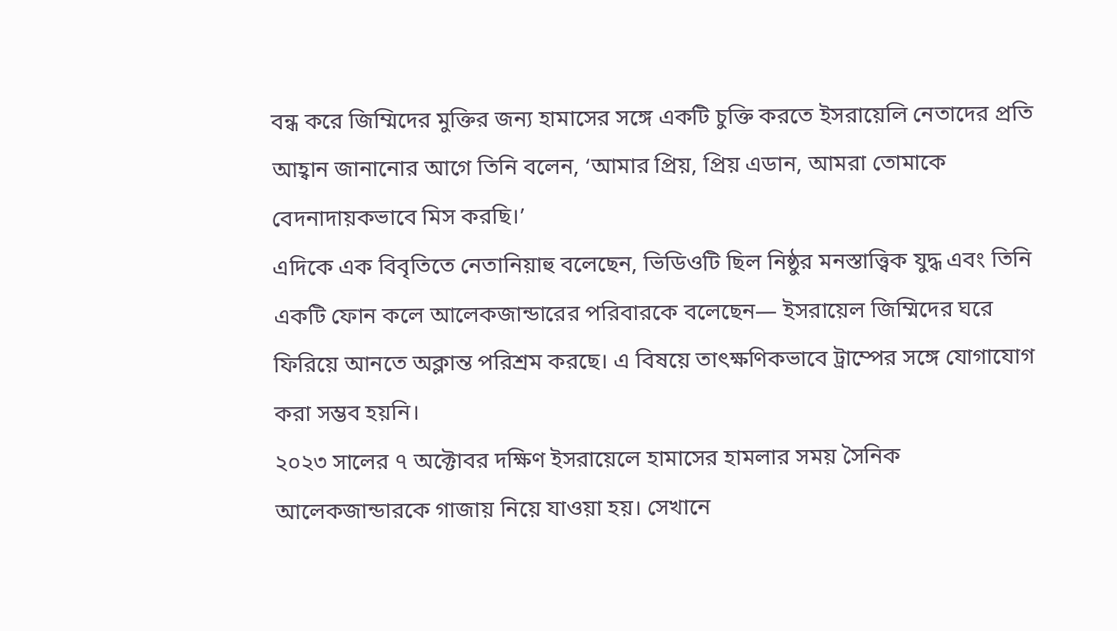বন্ধ করে জিম্মিদের মুক্তির জন্য হামাসের সঙ্গে একটি চুক্তি করতে ইসরায়েলি নেতাদের প্রতি আহ্বান জানানোর আগে তিনি বলেন, ‘আমার প্রিয়, প্রিয় এডান, আমরা তোমাকে বেদনাদায়কভাবে মিস করছি।’
এদিকে এক বিবৃতিতে নেতানিয়াহু বলেছেন, ভিডিওটি ছিল নিষ্ঠুর মনস্তাত্ত্বিক যুদ্ধ এবং তিনি একটি ফোন কলে আলেকজান্ডারের পরিবারকে বলেছেন— ইসরায়েল জিম্মিদের ঘরে ফিরিয়ে আনতে অক্লান্ত পরিশ্রম করছে। এ বিষয়ে তাৎক্ষণিকভাবে ট্রাম্পের সঙ্গে যোগাযোগ করা সম্ভব হয়নি।
২০২৩ সালের ৭ অক্টোবর দক্ষিণ ইসরায়েলে হামাসের হামলার সময় সৈনিক আলেকজান্ডারকে গাজায় নিয়ে যাওয়া হয়। সেখানে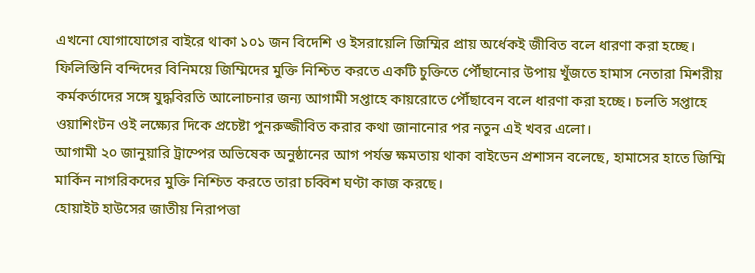এখনো যোগাযোগের বাইরে থাকা ১০১ জন বিদেশি ও ইসরায়েলি জিম্মির প্রায় অর্ধেকই জীবিত বলে ধারণা করা হচ্ছে।
ফিলিস্তিনি বন্দিদের বিনিময়ে জিম্মিদের মুক্তি নিশ্চিত করতে একটি চুক্তিতে পৌঁছানোর উপায় খুঁজতে হামাস নেতারা মিশরীয় কর্মকর্তাদের সঙ্গে যুদ্ধবিরতি আলোচনার জন্য আগামী সপ্তাহে কায়রোতে পৌঁছাবেন বলে ধারণা করা হচ্ছে। চলতি সপ্তাহে ওয়াশিংটন ওই লক্ষ্যের দিকে প্রচেষ্টা পুনরুজ্জীবিত করার কথা জানানোর পর নতুন এই খবর এলো।
আগামী ২০ জানুয়ারি ট্রাম্পের অভিষেক অনুষ্ঠানের আগ পর্যন্ত ক্ষমতায় থাকা বাইডেন প্রশাসন বলেছে, হামাসের হাতে জিম্মি মার্কিন নাগরিকদের মুক্তি নিশ্চিত করতে তারা চব্বিশ ঘণ্টা কাজ করছে।
হোয়াইট হাউসের জাতীয় নিরাপত্তা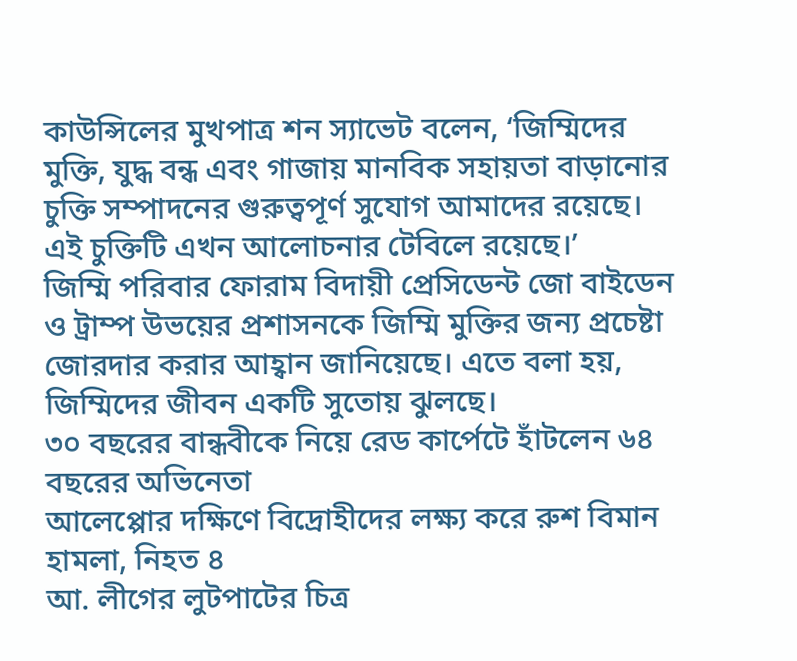কাউন্সিলের মুখপাত্র শন স্যাভেট বলেন, ‘জিম্মিদের মুক্তি, যুদ্ধ বন্ধ এবং গাজায় মানবিক সহায়তা বাড়ানোর চুক্তি সম্পাদনের গুরুত্বপূর্ণ সুযোগ আমাদের রয়েছে। এই চুক্তিটি এখন আলোচনার টেবিলে রয়েছে।’
জিম্মি পরিবার ফোরাম বিদায়ী প্রেসিডেন্ট জো বাইডেন ও ট্রাম্প উভয়ের প্রশাসনকে জিম্মি মুক্তির জন্য প্রচেষ্টা জোরদার করার আহ্বান জানিয়েছে। এতে বলা হয়, জিম্মিদের জীবন একটি সুতোয় ঝুলছে।
৩০ বছরের বান্ধবীকে নিয়ে রেড কার্পেটে হাঁটলেন ৬৪ বছরের অভিনেতা
আলেপ্পোর দক্ষিণে বিদ্রোহীদের লক্ষ্য করে রুশ বিমান হামলা, নিহত ৪
আ. লীগের লুটপাটের চিত্র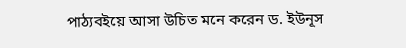পাঠ্যবইয়ে আসা উচিত মনে করেন ড. ইউনূস